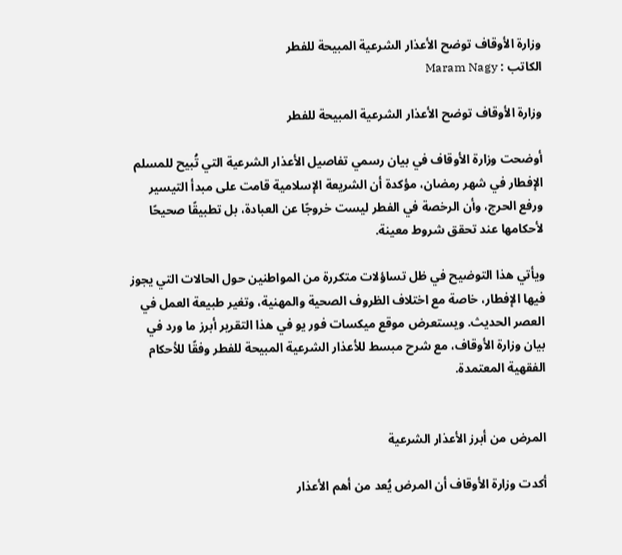وزارة الأوقاف توضح الأعذار الشرعية المبيحة للفطر
الكاتب : Maram Nagy

وزارة الأوقاف توضح الأعذار الشرعية المبيحة للفطر

أوضحت وزارة الأوقاف في بيان رسمي تفاصيل الأعذار الشرعية التي تُبيح للمسلم الإفطار في شهر رمضان، مؤكدة أن الشريعة الإسلامية قامت على مبدأ التيسير ورفع الحرج، وأن الرخصة في الفطر ليست خروجًا عن العبادة، بل تطبيقًا صحيحًا لأحكامها عند تحقق شروط معينة.

ويأتي هذا التوضيح في ظل تساؤلات متكررة من المواطنين حول الحالات التي يجوز فيها الإفطار، خاصة مع اختلاف الظروف الصحية والمهنية، وتغير طبيعة العمل في العصر الحديث. ويستعرض موقع ميكسات فور يو في هذا التقرير أبرز ما ورد في بيان وزارة الأوقاف، مع شرح مبسط للأعذار الشرعية المبيحة للفطر وفقًا للأحكام الفقهية المعتمدة.


المرض من أبرز الأعذار الشرعية

أكدت وزارة الأوقاف أن المرض يُعد من أهم الأعذار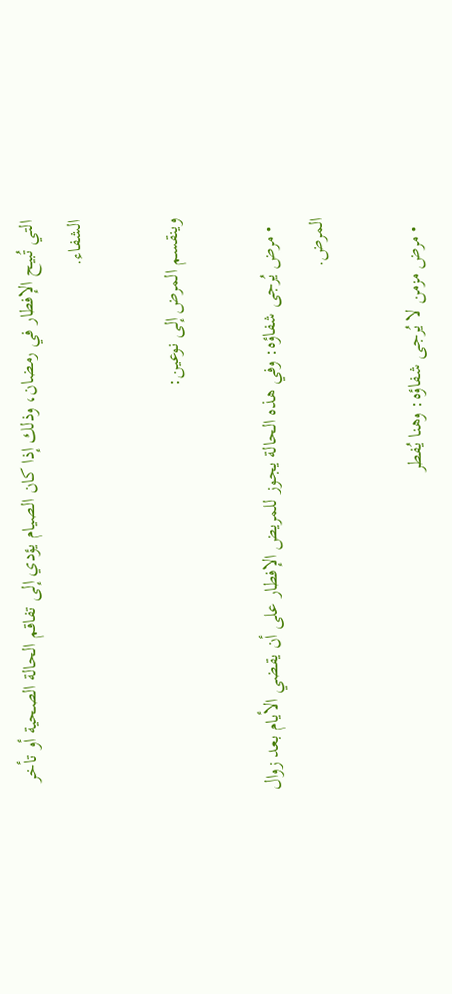التي تُبيح الإفطار في رمضان، وذلك إذا كان الصيام يؤدي إلى تفاقم الحالة الصحية أو تأخر الشفاء.

وينقسم المرض إلى نوعين:

  • مرض يُرجى شفاؤه: وفي هذه الحالة يجوز للمريض الإفطار على أن يقضي الأيام بعد زوال المرض.

  • مرض مزمن لا يُرجى شفاؤه: وهنا يُفطر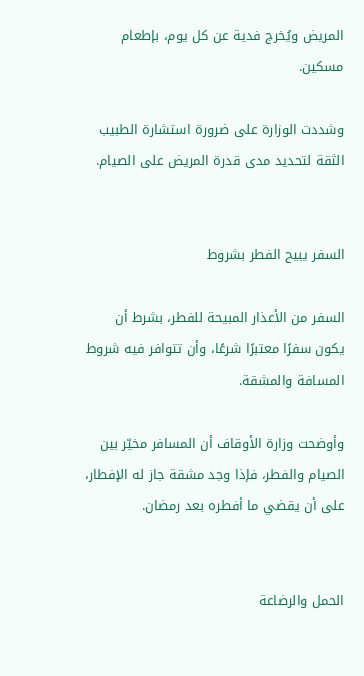المريض ويُخرج فدية عن كل يوم، بإطعام مسكين.

وشددت الوزارة على ضرورة استشارة الطبيب الثقة لتحديد مدى قدرة المريض على الصيام.


السفر يبيح الفطر بشروط

السفر من الأعذار المبيحة للفطر، بشرط أن يكون سفرًا معتبرًا شرعًا، وأن تتوافر فيه شروط المسافة والمشقة.

وأوضحت وزارة الأوقاف أن المسافر مخيّر بين الصيام والفطر، فإذا وجد مشقة جاز له الإفطار، على أن يقضي ما أفطره بعد رمضان.


الحمل والرضاعة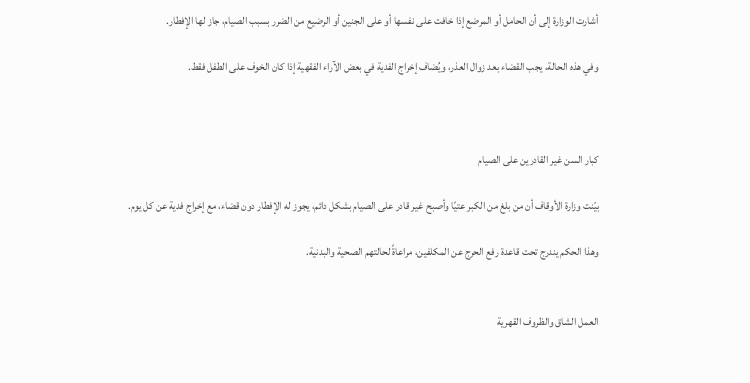أشارت الوزارة إلى أن الحامل أو المرضع إذا خافت على نفسها أو على الجنين أو الرضيع من الضرر بسبب الصيام، جاز لها الإفطار.

وفي هذه الحالة، يجب القضاء بعد زوال العذر، ويُضاف إخراج الفدية في بعض الآراء الفقهية إذا كان الخوف على الطفل فقط.



كبار السن غير القادرين على الصيام

بيّنت وزارة الأوقاف أن من بلغ من الكبر عتيًا وأصبح غير قادر على الصيام بشكل دائم، يجوز له الإفطار دون قضاء، مع إخراج فدية عن كل يوم.

وهذا الحكم يندرج تحت قاعدة رفع الحرج عن المكلفين، مراعاةً لحالتهم الصحية والبدنية.


العمل الشاق والظروف القهرية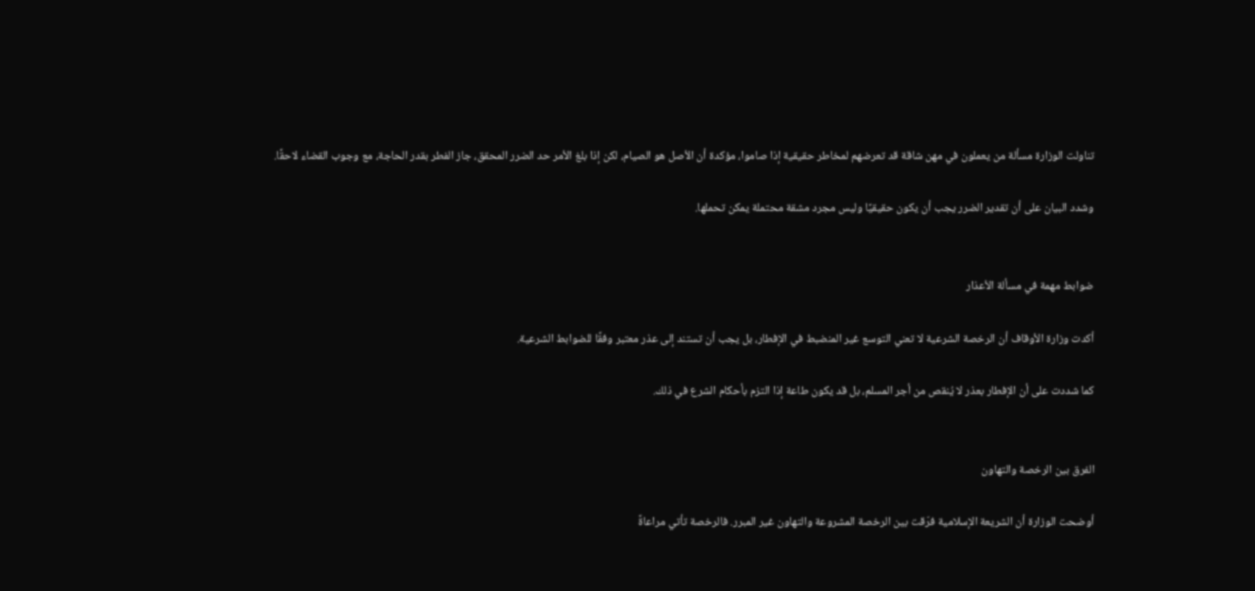تناولت الوزارة مسألة من يعملون في مهن شاقة قد تعرضهم لمخاطر حقيقية إذا صاموا، مؤكدة أن الأصل هو الصيام، لكن إذا بلغ الأمر حد الضرر المحقق، جاز الفطر بقدر الحاجة، مع وجوب القضاء لاحقًا.

وشدد البيان على أن تقدير الضرر يجب أن يكون حقيقيًا وليس مجرد مشقة محتملة يمكن تحملها.


ضوابط مهمة في مسألة الأعذار

أكدت وزارة الأوقاف أن الرخصة الشرعية لا تعني التوسع غير المنضبط في الإفطار، بل يجب أن تستند إلى عذر معتبر وفقًا للضوابط الشرعية.

كما شددت على أن الإفطار بعذر لا يُنقص من أجر المسلم، بل قد يكون طاعة إذا التزم بأحكام الشرع في ذلك.


الفرق بين الرخصة والتهاون

أوضحت الوزارة أن الشريعة الإسلامية فرّقت بين الرخصة المشروعة والتهاون غير المبرر. فالرخصة تأتي مراعاةً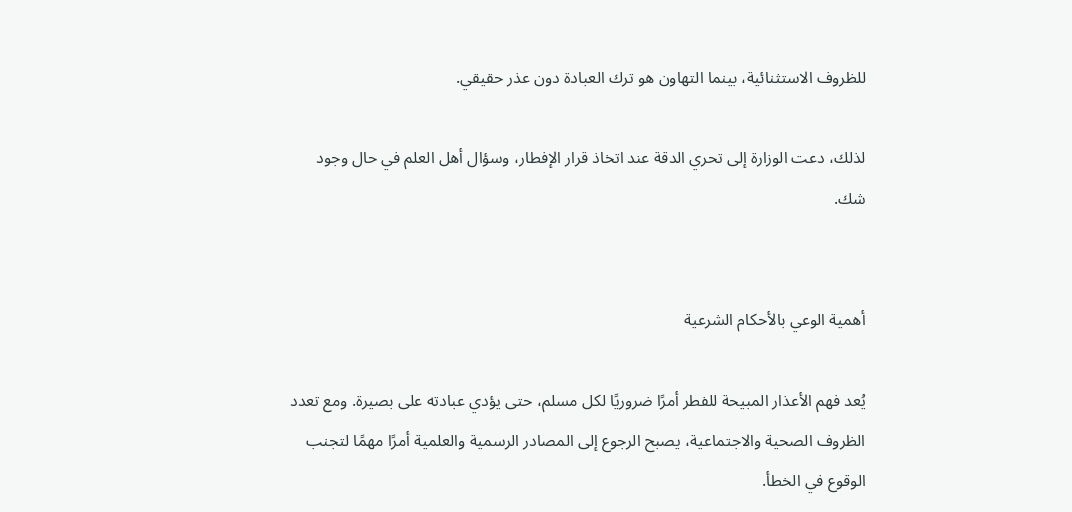للظروف الاستثنائية، بينما التهاون هو ترك العبادة دون عذر حقيقي.

لذلك، دعت الوزارة إلى تحري الدقة عند اتخاذ قرار الإفطار، وسؤال أهل العلم في حال وجود شك.


أهمية الوعي بالأحكام الشرعية

يُعد فهم الأعذار المبيحة للفطر أمرًا ضروريًا لكل مسلم، حتى يؤدي عبادته على بصيرة. ومع تعدد الظروف الصحية والاجتماعية، يصبح الرجوع إلى المصادر الرسمية والعلمية أمرًا مهمًا لتجنب الوقوع في الخطأ.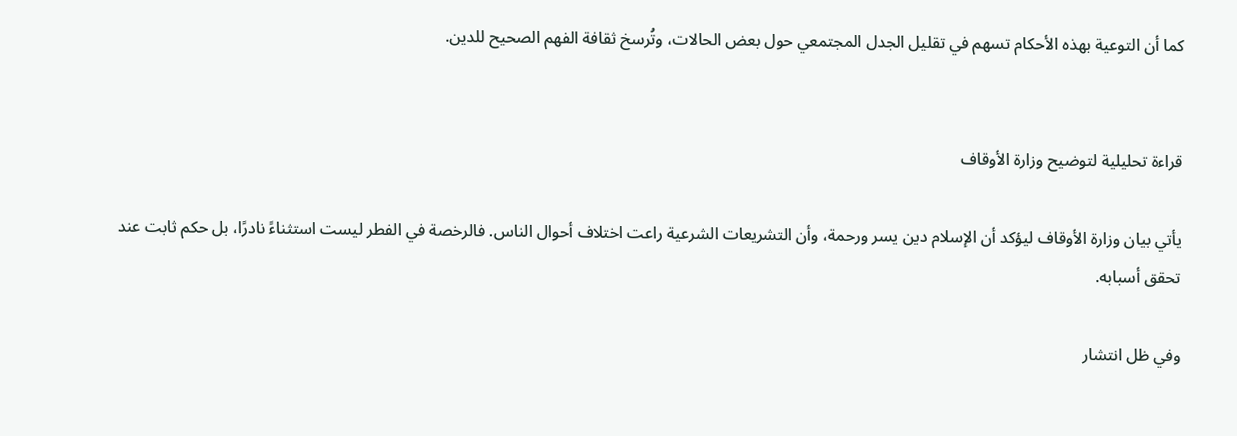كما أن التوعية بهذه الأحكام تسهم في تقليل الجدل المجتمعي حول بعض الحالات، وتُرسخ ثقافة الفهم الصحيح للدين.


قراءة تحليلية لتوضيح وزارة الأوقاف

يأتي بيان وزارة الأوقاف ليؤكد أن الإسلام دين يسر ورحمة، وأن التشريعات الشرعية راعت اختلاف أحوال الناس. فالرخصة في الفطر ليست استثناءً نادرًا، بل حكم ثابت عند تحقق أسبابه.

وفي ظل انتشار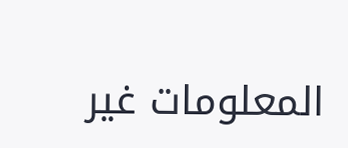المعلومات غير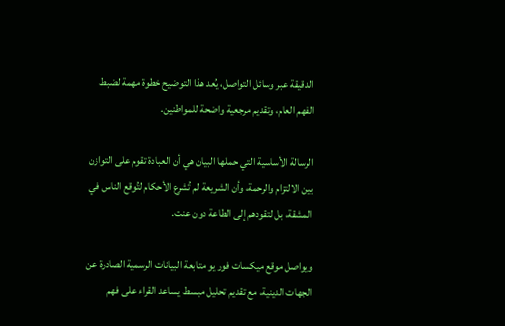الدقيقة عبر وسائل التواصل، يُعد هذا التوضيح خطوة مهمة لضبط الفهم العام، وتقديم مرجعية واضحة للمواطنين.

الرسالة الأساسية التي حملها البيان هي أن العبادة تقوم على التوازن بين الالتزام والرحمة، وأن الشريعة لم تُشرع الأحكام لتُوقع الناس في المشقة، بل لتقودهم إلى الطاعة دون عنت.

ويواصل موقع ميكسات فور يو متابعة البيانات الرسمية الصادرة عن الجهات الدينية، مع تقديم تحليل مبسط يساعد القراء على فهم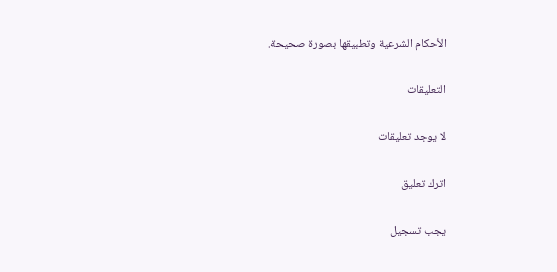الأحكام الشرعية وتطبيقها بصورة صحيحة.

التعليقات

لا يوجد تعليقات

اترك تعليق

يجب تسجيل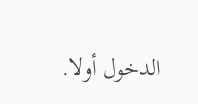الدخول أولا.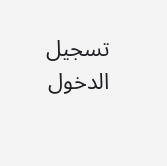تسجيل الدخول